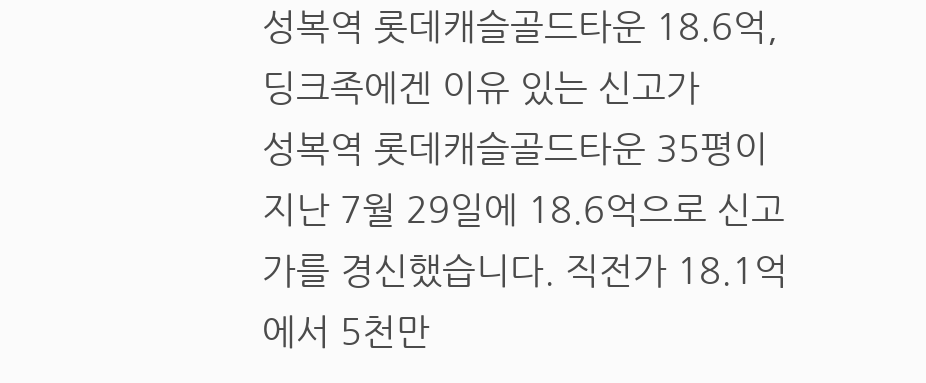성복역 롯데캐슬골드타운 18.6억, 딩크족에겐 이유 있는 신고가
성복역 롯데캐슬골드타운 35평이 지난 7월 29일에 18.6억으로 신고가를 경신했습니다. 직전가 18.1억에서 5천만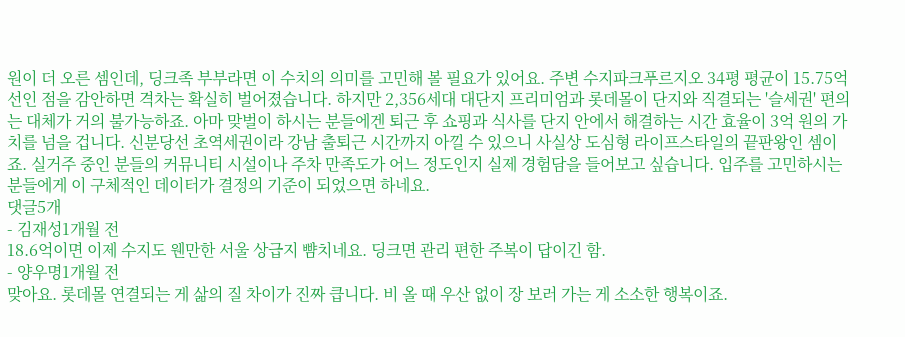원이 더 오른 셈인데, 딩크족 부부라면 이 수치의 의미를 고민해 볼 필요가 있어요. 주변 수지파크푸르지오 34평 평균이 15.75억 선인 점을 감안하면 격차는 확실히 벌어졌습니다. 하지만 2,356세대 대단지 프리미엄과 롯데몰이 단지와 직결되는 '슬세권' 편의는 대체가 거의 불가능하죠. 아마 맞벌이 하시는 분들에겐 퇴근 후 쇼핑과 식사를 단지 안에서 해결하는 시간 효율이 3억 원의 가치를 넘을 겁니다. 신분당선 초역세권이라 강남 출퇴근 시간까지 아낄 수 있으니 사실상 도심형 라이프스타일의 끝판왕인 셈이죠. 실거주 중인 분들의 커뮤니티 시설이나 주차 만족도가 어느 정도인지 실제 경험담을 들어보고 싶습니다. 입주를 고민하시는 분들에게 이 구체적인 데이터가 결정의 기준이 되었으면 하네요.
댓글5개
- 김재성1개월 전
18.6억이면 이제 수지도 웬만한 서울 상급지 뺨치네요. 딩크면 관리 편한 주복이 답이긴 함.
- 양우명1개월 전
맞아요. 롯데몰 연결되는 게 삶의 질 차이가 진짜 큽니다. 비 올 때 우산 없이 장 보러 가는 게 소소한 행복이죠.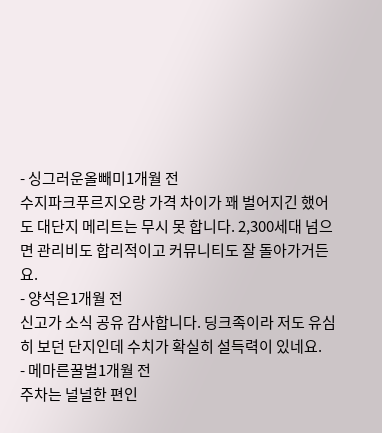- 싱그러운올빼미1개월 전
수지파크푸르지오랑 가격 차이가 꽤 벌어지긴 했어도 대단지 메리트는 무시 못 합니다. 2,300세대 넘으면 관리비도 합리적이고 커뮤니티도 잘 돌아가거든요.
- 양석은1개월 전
신고가 소식 공유 감사합니다. 딩크족이라 저도 유심히 보던 단지인데 수치가 확실히 설득력이 있네요.
- 메마른꿀벌1개월 전
주차는 널널한 편인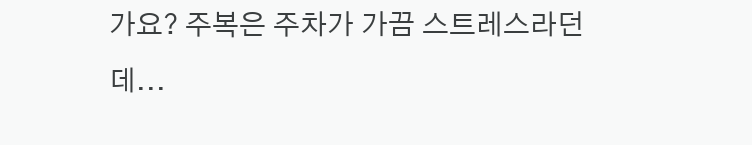가요? 주복은 주차가 가끔 스트레스라던데...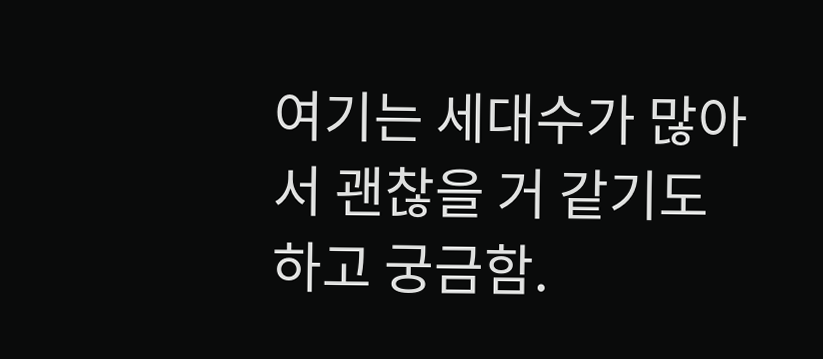여기는 세대수가 많아서 괜찮을 거 같기도 하고 궁금함.